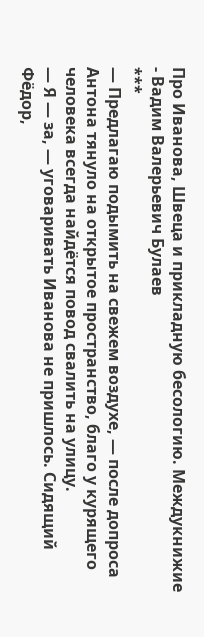Про Иванова, Швеца и прикладную бесологию. Междукнижие - Вадим Валерьевич Булаев
***
— Предлагаю подымить на свежем воздухе, — после допроса Антона тянуло на открытое пространство, благо у курящего человека всегда найдётся повод свалить на улицу.
— Я — за, — уговаривать Иванова не пришлось. Сидящий Фёдор,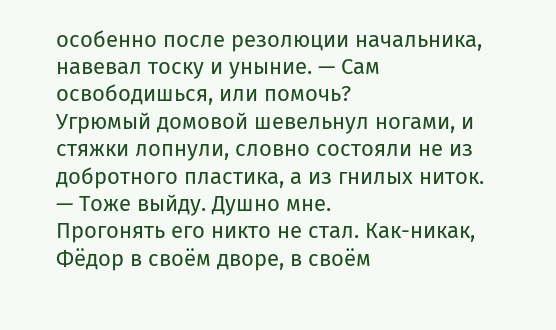особенно после резолюции начальника, навевал тоску и уныние. — Сам освободишься, или помочь?
Угрюмый домовой шевельнул ногами, и стяжки лопнули, словно состояли не из добротного пластика, а из гнилых ниток.
— Тоже выйду. Душно мне.
Прогонять его никто не стал. Как-никак, Фёдор в своём дворе, в своём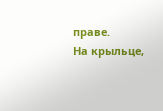праве.
На крыльце,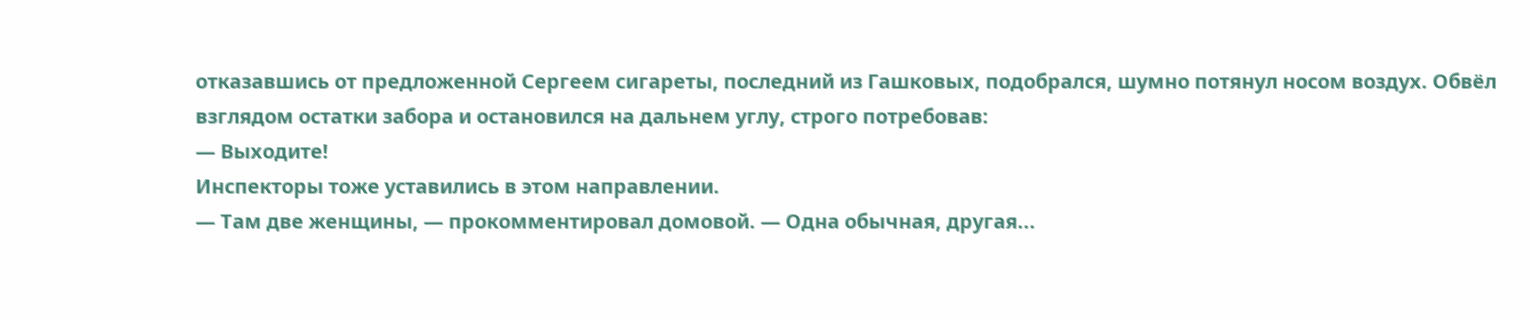отказавшись от предложенной Сергеем сигареты, последний из Гашковых, подобрался, шумно потянул носом воздух. Обвёл взглядом остатки забора и остановился на дальнем углу, строго потребовав:
— Выходите!
Инспекторы тоже уставились в этом направлении.
— Там две женщины, — прокомментировал домовой. — Одна обычная, другая...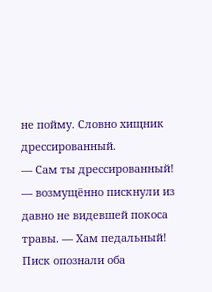не пойму. Словно хищник дрессированный.
— Сам ты дрессированный! — возмущённо пискнули из давно не видевшей покоса травы. — Хам педальный!
Писк опознали оба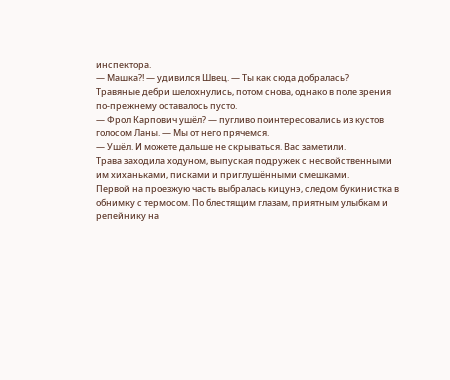инспектора.
— Машка?! — удивился Швец. — Ты как сюда добралась?
Травяные дебри шелохнулись, потом снова, однако в поле зрения по-прежнему оставалось пусто.
— Фрол Карпович ушёл? — пугливо поинтересовались из кустов голосом Ланы. — Мы от него прячемся.
— Ушёл. И можете дальше не скрываться. Вас заметили.
Трава заходила ходуном, выпуская подружек с несвойственными им хиханьками, писками и приглушёнными смешками.
Первой на проезжую часть выбралась кицунэ, следом букинистка в обнимку с термосом. По блестящим глазам, приятным улыбкам и репейнику на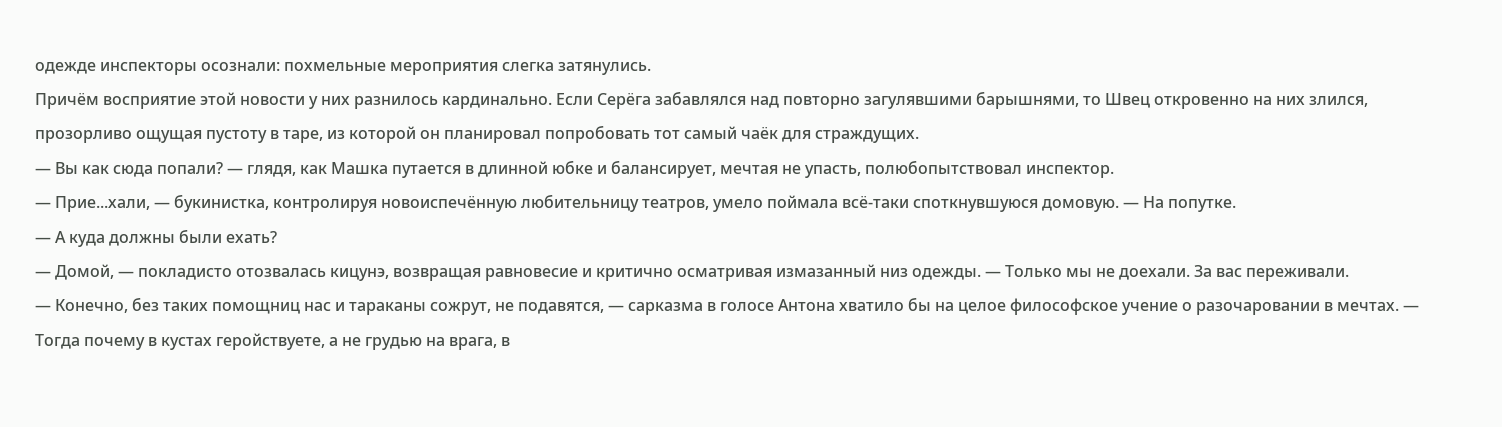одежде инспекторы осознали: похмельные мероприятия слегка затянулись.
Причём восприятие этой новости у них разнилось кардинально. Если Серёга забавлялся над повторно загулявшими барышнями, то Швец откровенно на них злился, прозорливо ощущая пустоту в таре, из которой он планировал попробовать тот самый чаёк для страждущих.
— Вы как сюда попали? — глядя, как Машка путается в длинной юбке и балансирует, мечтая не упасть, полюбопытствовал инспектор.
— Прие...хали, — букинистка, контролируя новоиспечённую любительницу театров, умело поймала всё-таки споткнувшуюся домовую. — На попутке.
— А куда должны были ехать?
— Домой, — покладисто отозвалась кицунэ, возвращая равновесие и критично осматривая измазанный низ одежды. — Только мы не доехали. За вас переживали.
— Конечно, без таких помощниц нас и тараканы сожрут, не подавятся, — сарказма в голосе Антона хватило бы на целое философское учение о разочаровании в мечтах. — Тогда почему в кустах геройствуете, а не грудью на врага, в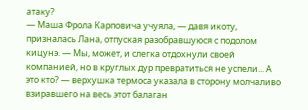атаку?
— Маша Фрола Карповича учуяла, — давя икоту, призналась Лана, отпуская разобравшуюся с подолом кицунэ. — Мы, может, и слегка отдохнули своей компанией, но в круглых дур превратиться не успели... А это кто? — верхушка термоса указала в сторону молчаливо взиравшего на весь этот балаган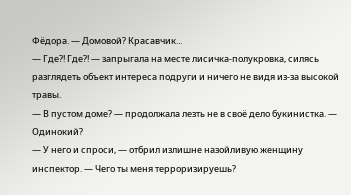Фёдора. — Домовой? Красавчик...
— Где?! Где?! — запрыгала на месте лисичка-полукровка, силясь разглядеть объект интереса подруги и ничего не видя из-за высокой травы.
— В пустом доме? — продолжала лезть не в своё дело букинистка. — Одинокий?
— У него и спроси, — отбрил излишне назойливую женщину инспектор. — Чего ты меня терроризируешь?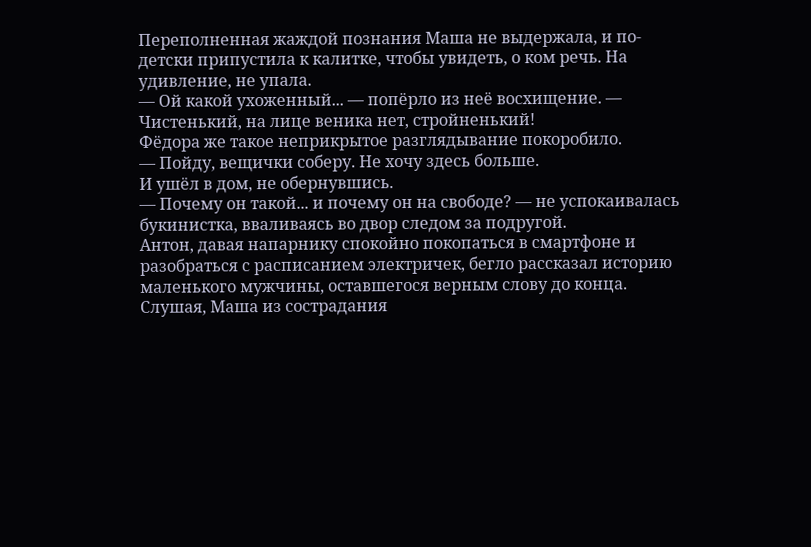Переполненная жаждой познания Маша не выдержала, и по-детски припустила к калитке, чтобы увидеть, о ком речь. На удивление, не упала.
— Ой какой ухоженный... — попёрло из неё восхищение. — Чистенький, на лице веника нет, стройненький!
Фёдора же такое неприкрытое разглядывание покоробило.
— Пойду, вещички соберу. Не хочу здесь больше.
И ушёл в дом, не обернувшись.
— Почему он такой... и почему он на свободе? — не успокаивалась букинистка, вваливаясь во двор следом за подругой.
Антон, давая напарнику спокойно покопаться в смартфоне и разобраться с расписанием электричек, бегло рассказал историю маленького мужчины, оставшегося верным слову до конца.
Слушая, Маша из сострадания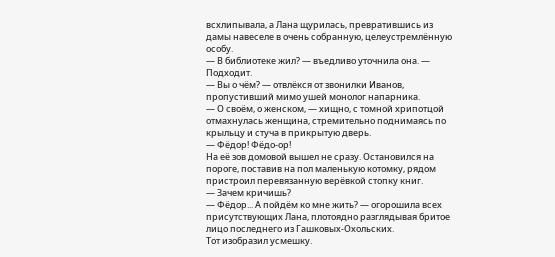всхлипывала, а Лана щурилась, превратившись из дамы навеселе в очень собранную, целеустремлённую особу.
— В библиотеке жил? — въедливо уточнила она. — Подходит.
— Вы о чём? — отвлёкся от звонилки Иванов, пропустивший мимо ушей монолог напарника.
— О своём, о женском, — хищно, с томной хрипотцой отмахнулась женщина, стремительно поднимаясь по крыльцу и стуча в прикрытую дверь.
— Фёдор! Фёдо-ор!
На её зов домовой вышел не сразу. Остановился на пороге, поставив на пол маленькую котомку, рядом пристроил перевязанную верёвкой стопку книг.
— Зачем кричишь?
— Фёдор... А пойдём ко мне жить? — огорошила всех присутствующих Лана, плотоядно разглядывая бритое лицо последнего из Гашковых-Охольских.
Тот изобразил усмешку.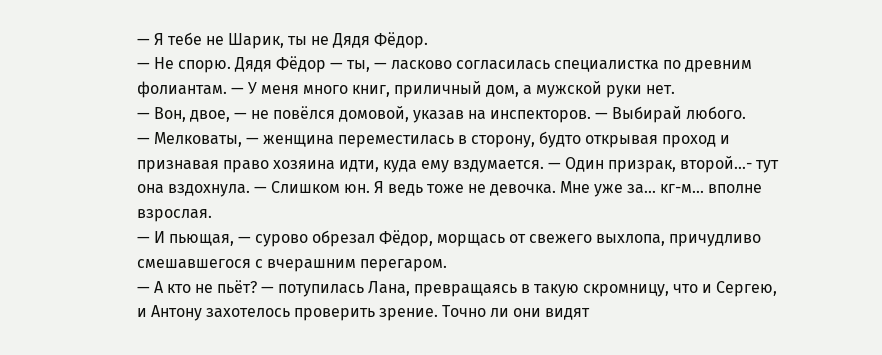— Я тебе не Шарик, ты не Дядя Фёдор.
— Не спорю. Дядя Фёдор — ты, — ласково согласилась специалистка по древним фолиантам. — У меня много книг, приличный дом, а мужской руки нет.
— Вон, двое, — не повёлся домовой, указав на инспекторов. — Выбирай любого.
— Мелковаты, — женщина переместилась в сторону, будто открывая проход и признавая право хозяина идти, куда ему вздумается. — Один призрак, второй...- тут она вздохнула. — Слишком юн. Я ведь тоже не девочка. Мне уже за... кг-м... вполне взрослая.
— И пьющая, — сурово обрезал Фёдор, морщась от свежего выхлопа, причудливо смешавшегося с вчерашним перегаром.
— А кто не пьёт? — потупилась Лана, превращаясь в такую скромницу, что и Сергею, и Антону захотелось проверить зрение. Точно ли они видят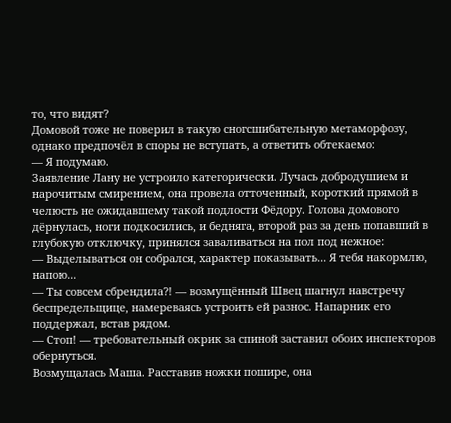то, что видят?
Домовой тоже не поверил в такую сногсшибательную метаморфозу, однако предпочёл в споры не вступать, а ответить обтекаемо:
— Я подумаю.
Заявление Лану не устроило категорически. Лучась добродушием и нарочитым смирением, она провела отточенный, короткий прямой в челюсть не ожидавшему такой подлости Фёдору. Голова домового дёрнулась, ноги подкосились, и бедняга, второй раз за день попавший в глубокую отключку, принялся заваливаться на пол под нежное:
— Выделываться он собрался, характер показывать... Я тебя накормлю, напою...
— Ты совсем сбрендила?! — возмущённый Швец шагнул навстречу беспредельщице, намереваясь устроить ей разнос. Напарник его поддержал, встав рядом.
— Стоп! — требовательный окрик за спиной заставил обоих инспекторов обернуться.
Возмущалась Маша. Расставив ножки пошире, она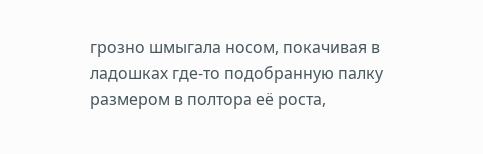грозно шмыгала носом, покачивая в ладошках где-то подобранную палку размером в полтора её роста,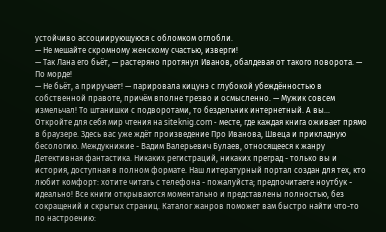устойчиво ассоциирующуюся с обломком оглобли.
— Не мешайте скромному женскому счастью, изверги!
— Так Лана его бьёт, — растеряно протянул Иванов, обалдевая от такого поворота. — По морде!
— Не бьёт, а приручает! — парировала кицунэ с глубокой убеждённостью в собственной правоте, причём вполне трезво и осмысленно. — Мужик совсем измельчал! То штанишки с подворотами, то бездельник интернетный. А вы...
Откройте для себя мир чтения на siteknig.com - месте, где каждая книга оживает прямо в браузере. Здесь вас уже ждёт произведение Про Иванова, Швеца и прикладную бесологию. Междукнижие - Вадим Валерьевич Булаев, относящееся к жанру Детективная фантастика. Никаких регистраций, никаких преград - только вы и история, доступная в полном формате. Наш литературный портал создан для тех, кто любит комфорт: хотите читать с телефона - пожалуйста; предпочитаете ноутбук - идеально! Все книги открываются моментально и представлены полностью, без сокращений и скрытых страниц. Каталог жанров поможет вам быстро найти что-то по настроению: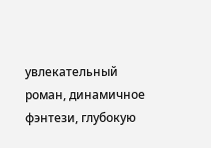увлекательный роман, динамичное фэнтези, глубокую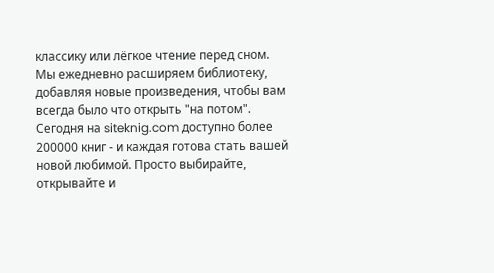классику или лёгкое чтение перед сном. Мы ежедневно расширяем библиотеку, добавляя новые произведения, чтобы вам всегда было что открыть "на потом". Сегодня на siteknig.com доступно более 200000 книг - и каждая готова стать вашей новой любимой. Просто выбирайте, открывайте и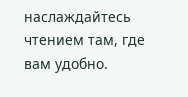наслаждайтесь чтением там, где вам удобно.